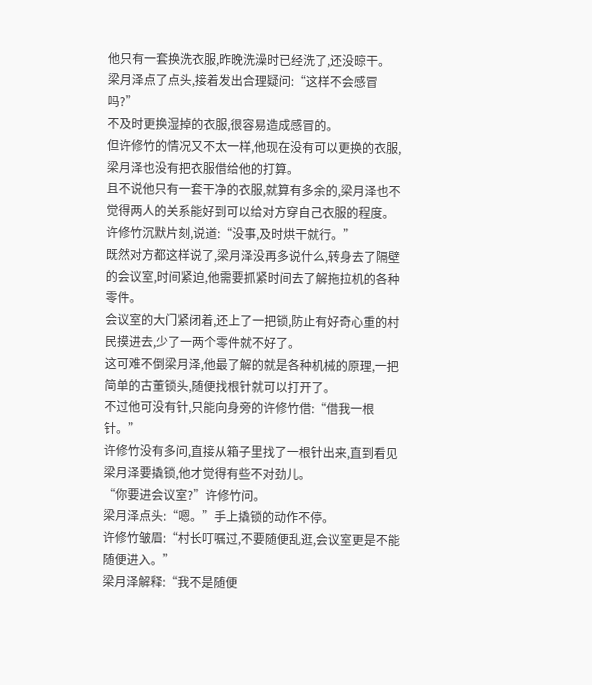他只有一套换洗衣服,昨晚洗澡时已经洗了,还没晾干。
梁月泽点了点头,接着发出合理疑问:“这样不会感冒吗?”
不及时更换湿掉的衣服,很容易造成感冒的。
但许修竹的情况又不太一样,他现在没有可以更换的衣服,梁月泽也没有把衣服借给他的打算。
且不说他只有一套干净的衣服,就算有多余的,梁月泽也不觉得两人的关系能好到可以给对方穿自己衣服的程度。
许修竹沉默片刻,说道:“没事,及时烘干就行。”
既然对方都这样说了,梁月泽没再多说什么,转身去了隔壁的会议室,时间紧迫,他需要抓紧时间去了解拖拉机的各种零件。
会议室的大门紧闭着,还上了一把锁,防止有好奇心重的村民摸进去,少了一两个零件就不好了。
这可难不倒梁月泽,他最了解的就是各种机械的原理,一把简单的古董锁头,随便找根针就可以打开了。
不过他可没有针,只能向身旁的许修竹借:“借我一根针。”
许修竹没有多问,直接从箱子里找了一根针出来,直到看见梁月泽要撬锁,他才觉得有些不对劲儿。
“你要进会议室?”许修竹问。
梁月泽点头:“嗯。”手上撬锁的动作不停。
许修竹皱眉:“村长叮嘱过,不要随便乱逛,会议室更是不能随便进入。”
梁月泽解释:“我不是随便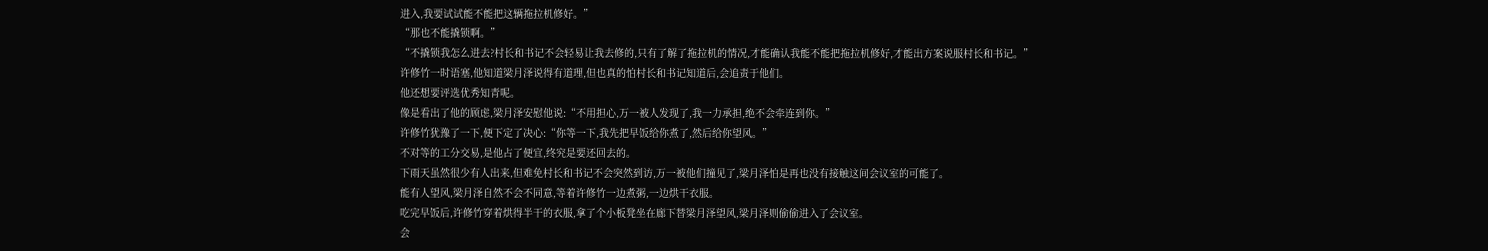进入,我要试试能不能把这辆拖拉机修好。”
“那也不能撬锁啊。”
“不撬锁我怎么进去?村长和书记不会轻易让我去修的,只有了解了拖拉机的情况,才能确认我能不能把拖拉机修好,才能出方案说服村长和书记。”
许修竹一时语塞,他知道梁月泽说得有道理,但也真的怕村长和书记知道后,会追责于他们。
他还想要评选优秀知青呢。
像是看出了他的顾虑,梁月泽安慰他说:“不用担心,万一被人发现了,我一力承担,绝不会牵连到你。”
许修竹犹豫了一下,便下定了决心:“你等一下,我先把早饭给你煮了,然后给你望风。”
不对等的工分交易,是他占了便宜,终究是要还回去的。
下雨天虽然很少有人出来,但难免村长和书记不会突然到访,万一被他们撞见了,梁月泽怕是再也没有接触这间会议室的可能了。
能有人望风,梁月泽自然不会不同意,等着许修竹一边煮粥,一边烘干衣服。
吃完早饭后,许修竹穿着烘得半干的衣服,拿了个小板凳坐在廊下替梁月泽望风,梁月泽则偷偷进入了会议室。
会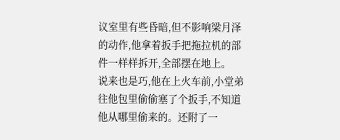议室里有些昏暗,但不影响梁月泽的动作,他拿着扳手把拖拉机的部件一样样拆开,全部摆在地上。
说来也是巧,他在上火车前,小堂弟往他包里偷偷塞了个扳手,不知道他从哪里偷来的。还附了一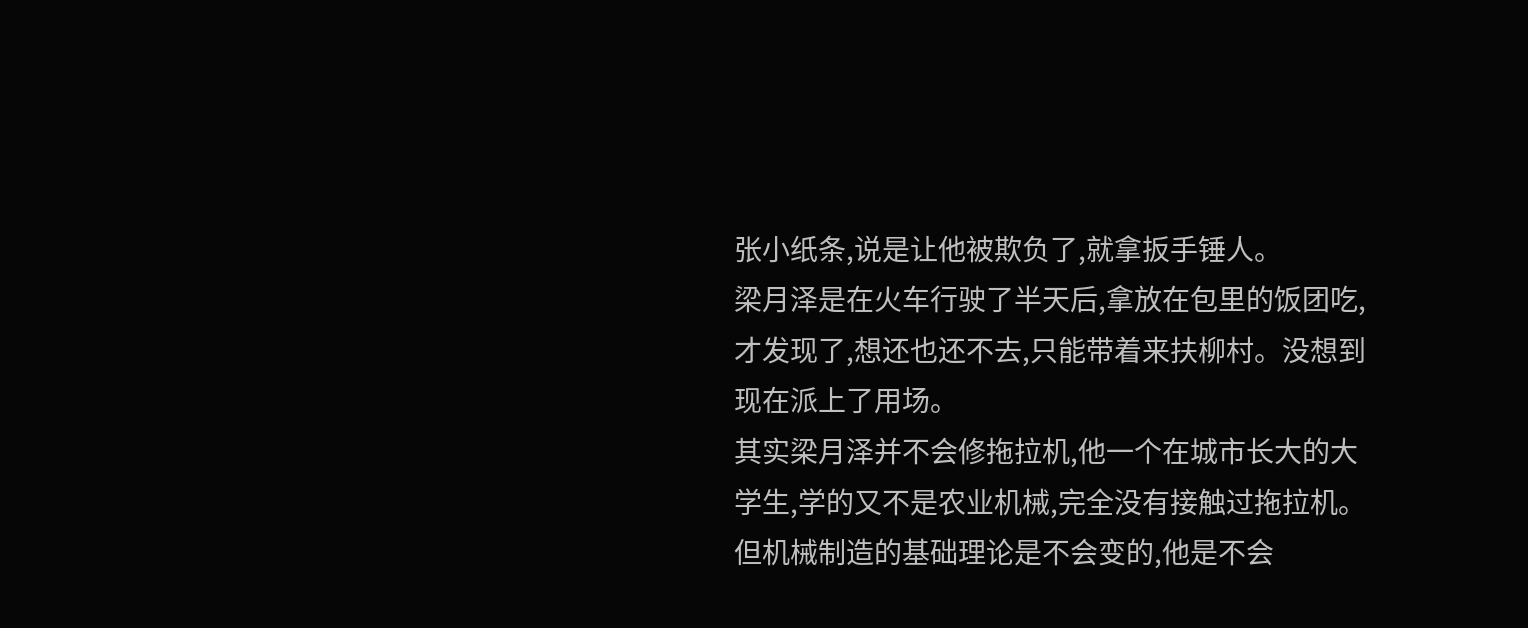张小纸条,说是让他被欺负了,就拿扳手锤人。
梁月泽是在火车行驶了半天后,拿放在包里的饭团吃,才发现了,想还也还不去,只能带着来扶柳村。没想到现在派上了用场。
其实梁月泽并不会修拖拉机,他一个在城市长大的大学生,学的又不是农业机械,完全没有接触过拖拉机。
但机械制造的基础理论是不会变的,他是不会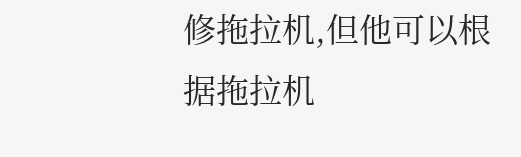修拖拉机,但他可以根据拖拉机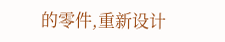的零件,重新设计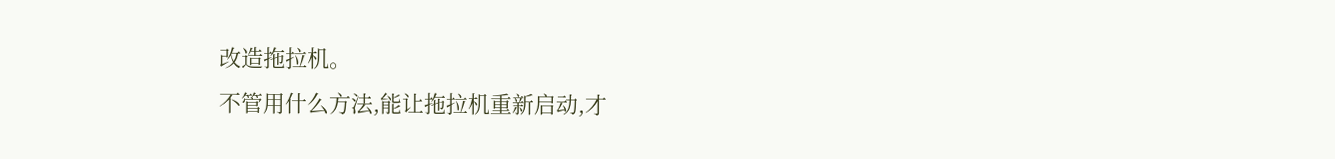改造拖拉机。
不管用什么方法,能让拖拉机重新启动,才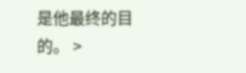是他最终的目的。 >